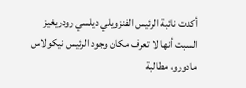أكدت نائبة الرئيس الفنزويلي ديلسي رودريغيز السبت أنها لا تعرف مكان وجود الرئيس نيكولاس مادورو، مطالبة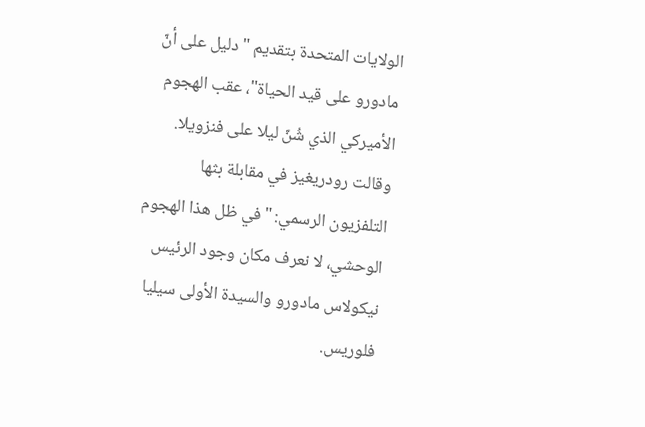الولايات المتحدة بتقديم "دليل على أنّ مادورو على قيد الحياة"، عقب الهجوم الأميركي الذي شُنّ ليلا على فنزويلا.
وقالت رودريغيز في مقابلة بثها التلفزيون الرسمي: "في ظل هذا الهجوم الوحشي، لا نعرف مكان وجود الرئيس نيكولاس مادورو والسيدة الأولى سيليا فلوريس.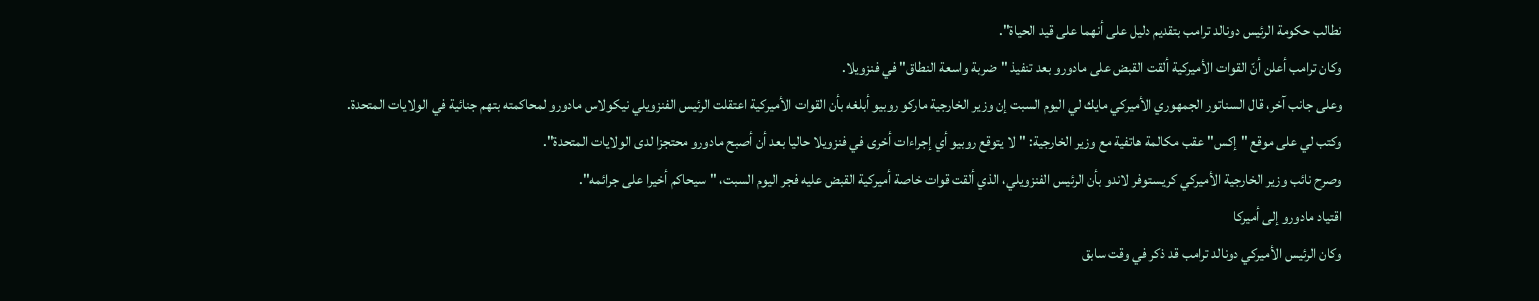نطالب حكومة الرئيس دونالد ترامب بتقديم دليل على أنهما على قيد الحياة".
وكان ترامب أعلن أنّ القوات الأميركية ألقت القبض على مادورو بعد تنفيذ "ضربة واسعة النطاق" في فنزويلا.
وعلى جانب آخر، قال السناتور الجمهوري الأميركي مايك لي اليوم السبت إن وزير الخارجية ماركو روبيو أبلغه بأن القوات الأميركية اعتقلت الرئيس الفنزويلي نيكولاس مادورو لمحاكمته بتهم جنائية في الولايات المتحدة.
وكتب لي على موقع "إكس" عقب مكالمة هاتفية مع وزير الخارجية: "لا يتوقع روبيو أي إجراءات أخرى في فنزويلا حاليا بعد أن أصبح مادورو محتجزا لدى الولايات المتحدة".
وصرح نائب وزير الخارجية الأميركي كريستوفر لاندو بأن الرئيس الفنزويلي، الذي ألقت قوات خاصة أميركية القبض عليه فجر اليوم السبت، "سيحاكم أخيرا على جرائمه".
اقتياد مادورو إلى أميركا
وكان الرئيس الأميركي دونالد ترامب قد ذكر في وقت سابق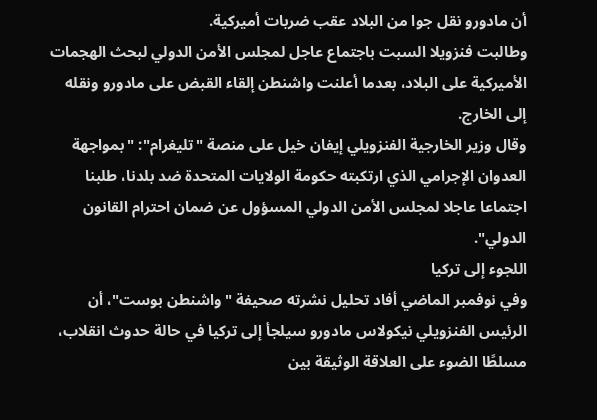أن مادورو نقل جوا من البلاد عقب ضربات أميركية.
وطالبت فنزويلا السبت باجتماع عاجل لمجلس الأمن الدولي لبحث الهجمات الأميركية على البلاد، بعدما أعلنت واشنطن إلقاء القبض على مادورو ونقله إلى الخارج.
وقال وزير الخارجية الفنزويلي إيفان خيل على منصة "تليغرام": "بمواجهة العدوان الإجرامي الذي ارتكبته حكومة الولايات المتحدة ضد بلدنا، طلبنا اجتماعا عاجلا لمجلس الأمن الدولي المسؤول عن ضمان احترام القانون الدولي".
اللجوء إلى تركيا
وفي نوفمبر الماضي أفاد تحليل نشرته صحيفة "واشنطن بوست"، أن الرئيس الفنزويلي نيكولاس مادورو سيلجأ إلى تركيا في حالة حدوث انقلاب، مسلطًا الضوء على العلاقة الوثيقة بين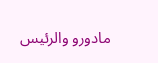مادورو والرئيس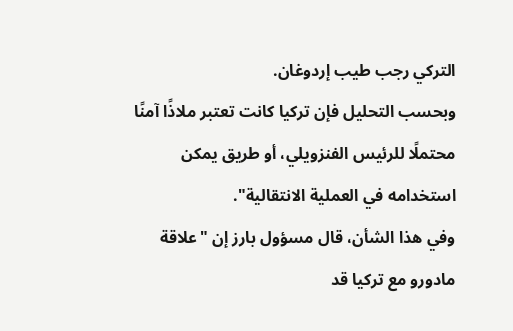التركي رجب طيب إردوغان.
وبحسب التحليل فإن تركيا كانت تعتبر ملاذًا آمنًا محتملًا للرئيس الفنزويلي، أو طريق يمكن استخدامه في العملية الانتقالية".
وفي هذا الشأن، قال مسؤول بارز إن "علاقة مادورو مع تركيا قد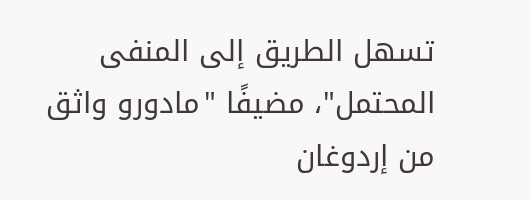تسهل الطريق إلى المنفى المحتمل"، مضيفًا "مادورو واثق من إردوغان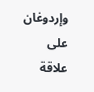وإردوغان على علاقة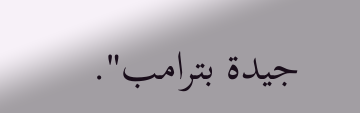جيدة بترامب".